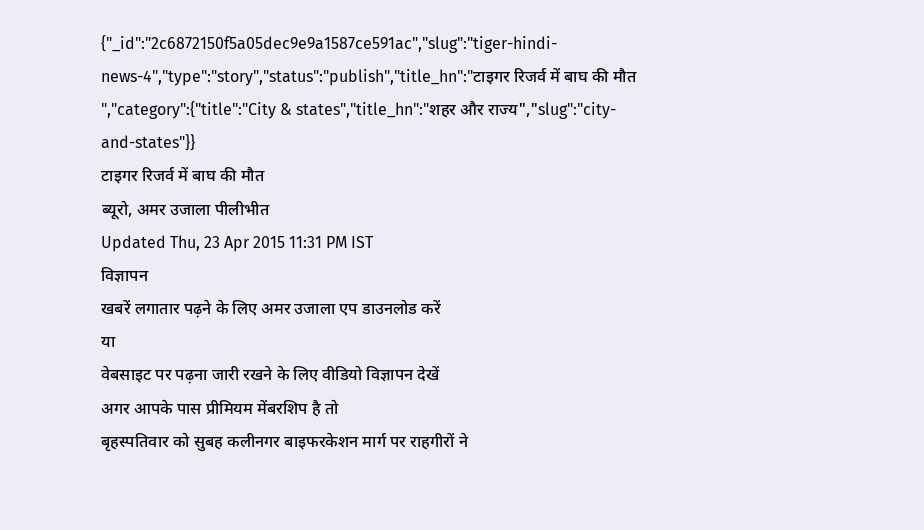{"_id":"2c6872150f5a05dec9e9a1587ce591ac","slug":"tiger-hindi-news-4","type":"story","status":"publish","title_hn":"टाइगर रिजर्व में बाघ की मौत ","category":{"title":"City & states","title_hn":"शहर और राज्य","slug":"city-and-states"}}
टाइगर रिजर्व में बाघ की मौत
ब्यूरो, अमर उजाला पीलीभीत
Updated Thu, 23 Apr 2015 11:31 PM IST
विज्ञापन
खबरें लगातार पढ़ने के लिए अमर उजाला एप डाउनलोड करें
या
वेबसाइट पर पढ़ना जारी रखने के लिए वीडियो विज्ञापन देखें
अगर आपके पास प्रीमियम मेंबरशिप है तो
बृहस्पतिवार को सुबह कलीनगर बाइफरकेशन मार्ग पर राहगीरों ने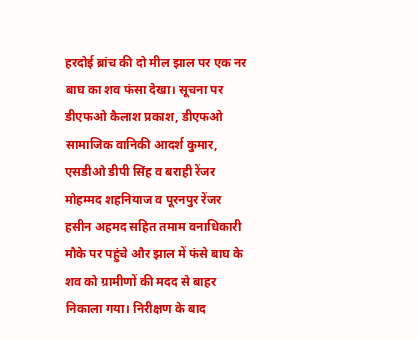हरदोई ब्रांच की दो मील झाल पर एक नर बाघ का शव फंसा देखा। सूचना पर डीएफओ कैलाश प्रकाश, डीएफओ सामाजिक वानिकी आदर्श कुमार, एसडीओ डीपी सिंह व बराही रेंजर मोहम्मद शहनियाज व पूरनपुर रेंजर हसीन अहमद सहित तमाम वनाधिकारी मौके पर पहुंचे और झाल में फंसे बाघ के शव को ग्रामीणों की मदद से बाहर निकाला गया। निरीक्षण के बाद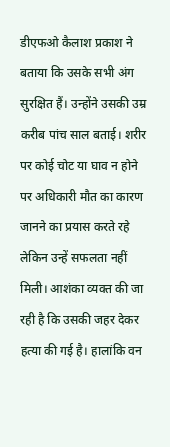डीएफओ कैलाश प्रकाश ने बताया कि उसके सभी अंग सुरक्षित हैं। उन्होंने उसकी उम्र करीब पांच साल बताई। शरीर पर कोई चोट या घाव न होने पर अधिकारी मौत का कारण जानने का प्रयास करते रहे लेकिन उन्हें सफलता नहीं मिली। आशंका व्यक्त की जा रही है कि उसकी जहर देकर हत्या की गई है। हालांकि वन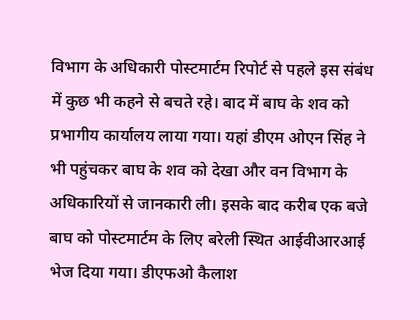विभाग के अधिकारी पोस्टमार्टम रिपोर्ट से पहले इस संबंध में कुछ भी कहने से बचते रहे। बाद में बाघ के शव को प्रभागीय कार्यालय लाया गया। यहां डीएम ओएन सिंह ने भी पहुंचकर बाघ के शव को देखा और वन विभाग के अधिकारियों से जानकारी ली। इसके बाद करीब एक बजे बाघ को पोस्टमार्टम के लिए बरेली स्थित आईवीआरआई भेज दिया गया। डीएफओ कैलाश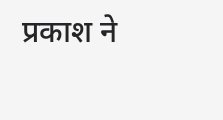प्रकाश ने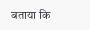बताया कि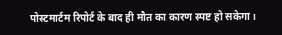पोस्टमार्टम रिपोर्ट के बाद ही मौत का कारण स्पष्ट हो सकेगा।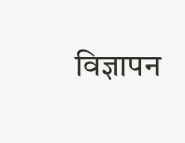विज्ञापन